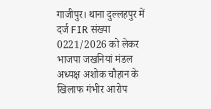गाजीपुर। थाना दुल्लहपुर में दर्ज FIR संख्या 0221/2026 को लेकर भाजपा जखनियां मंडल अध्यक्ष अशोक चौहान के खिलाफ गंभीर आरोप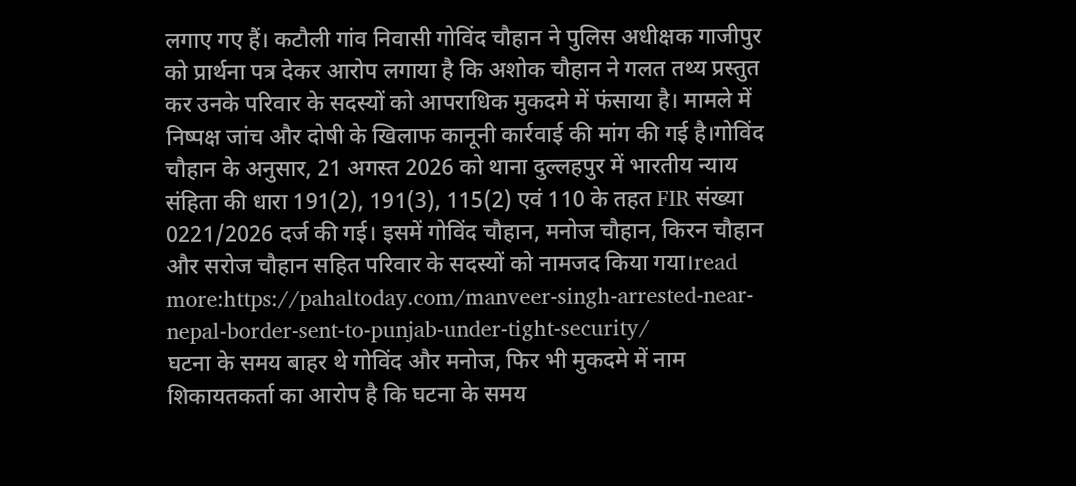लगाए गए हैं। कटौली गांव निवासी गोविंद चौहान ने पुलिस अधीक्षक गाजीपुर को प्रार्थना पत्र देकर आरोप लगाया है कि अशोक चौहान ने गलत तथ्य प्रस्तुत कर उनके परिवार के सदस्यों को आपराधिक मुकदमे में फंसाया है। मामले में निष्पक्ष जांच और दोषी के खिलाफ कानूनी कार्रवाई की मांग की गई है।गोविंद चौहान के अनुसार, 21 अगस्त 2026 को थाना दुल्लहपुर में भारतीय न्याय संहिता की धारा 191(2), 191(3), 115(2) एवं 110 के तहत FIR संख्या 0221/2026 दर्ज की गई। इसमें गोविंद चौहान, मनोज चौहान, किरन चौहान और सरोज चौहान सहित परिवार के सदस्यों को नामजद किया गया।read more:https://pahaltoday.com/manveer-singh-arrested-near-nepal-border-sent-to-punjab-under-tight-security/
घटना के समय बाहर थे गोविंद और मनोज, फिर भी मुकदमे में नाम
शिकायतकर्ता का आरोप है कि घटना के समय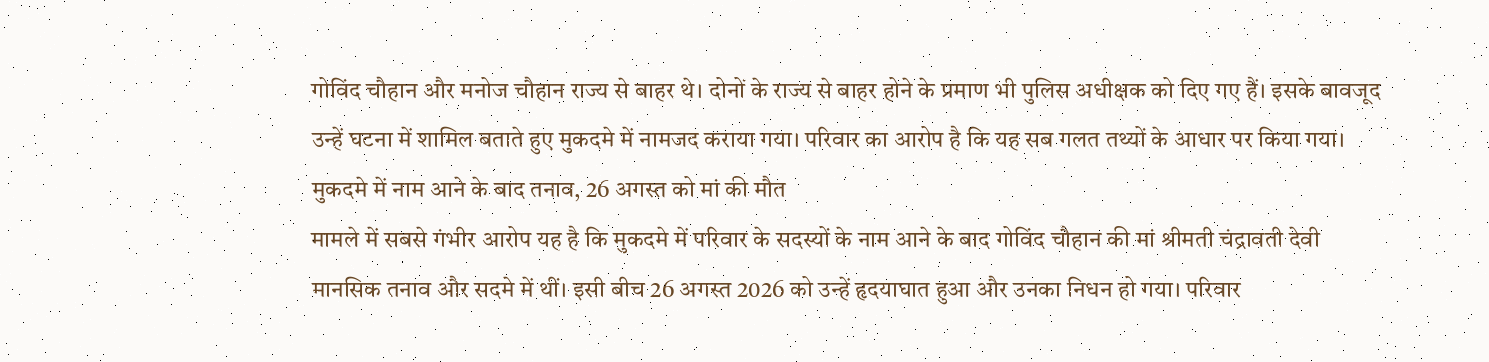गोविंद चौहान और मनोज चौहान राज्य से बाहर थे। दोनों के राज्य से बाहर होने के प्रमाण भी पुलिस अधीक्षक को दिए गए हैं। इसके बावजूद उन्हें घटना में शामिल बताते हुए मुकदमे में नामजद कराया गया। परिवार का आरोप है कि यह सब गलत तथ्यों के आधार पर किया गया।
मुकदमे में नाम आने के बाद तनाव, 26 अगस्त को मां की मौत
मामले में सबसे गंभीर आरोप यह है कि मुकदमे में परिवार के सदस्यों के नाम आने के बाद गोविंद चौहान की मां श्रीमती चंद्रावती देवी मानसिक तनाव और सदमे में थीं। इसी बीच 26 अगस्त 2026 को उन्हें हृदयाघात हुआ और उनका निधन हो गया। परिवार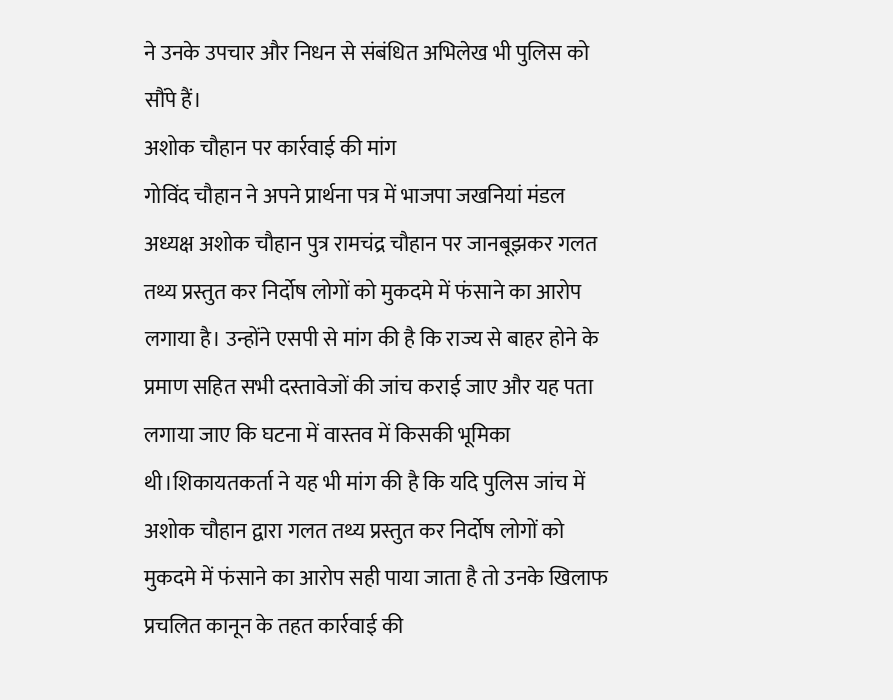ने उनके उपचार और निधन से संबंधित अभिलेख भी पुलिस को सौंपे हैं।
अशोक चौहान पर कार्रवाई की मांग
गोविंद चौहान ने अपने प्रार्थना पत्र में भाजपा जखनियां मंडल अध्यक्ष अशोक चौहान पुत्र रामचंद्र चौहान पर जानबूझकर गलत तथ्य प्रस्तुत कर निर्दोष लोगों को मुकदमे में फंसाने का आरोप लगाया है। उन्होंने एसपी से मांग की है कि राज्य से बाहर होने के प्रमाण सहित सभी दस्तावेजों की जांच कराई जाए और यह पता लगाया जाए कि घटना में वास्तव में किसकी भूमिका थी।शिकायतकर्ता ने यह भी मांग की है कि यदि पुलिस जांच में अशोक चौहान द्वारा गलत तथ्य प्रस्तुत कर निर्दोष लोगों को मुकदमे में फंसाने का आरोप सही पाया जाता है तो उनके खिलाफ प्रचलित कानून के तहत कार्रवाई की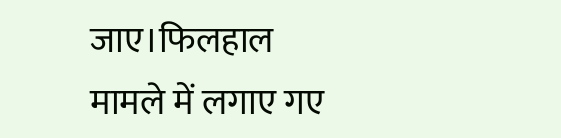जाए।फिलहाल मामले में लगाए गए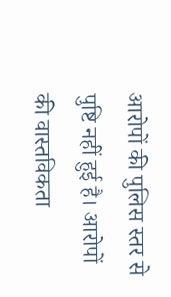आरोपों की पुलिस स्तर से पुष्टि नहीं हुई है। आरोपों की वास्तविकता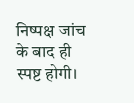निष्पक्ष जांच के बाद ही स्पष्ट होगी।